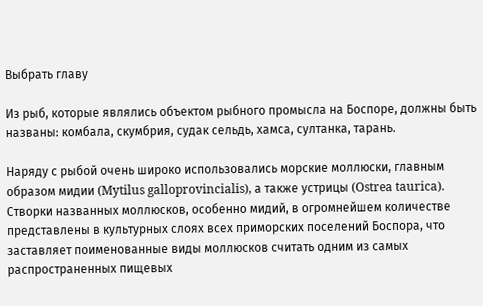Выбрать главу

Из рыб, которые являлись объектом рыбного промысла на Боспоре, должны быть названы: комбала, скумбрия, судак сельдь, хамса, султанка, тарань.

Наряду с рыбой очень широко использовались морские моллюски, главным образом мидии (Mytilus galloprovincialis), а также устрицы (Ostrea taurica). Створки названных моллюсков, особенно мидий, в огромнейшем количестве представлены в культурных слоях всех приморских поселений Боспора, что заставляет поименованные виды моллюсков считать одним из самых распространенных пищевых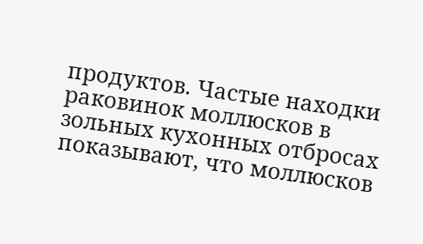продуктов. Частые находки раковинок моллюсков в зольных кухонных отбросах показывают, что моллюсков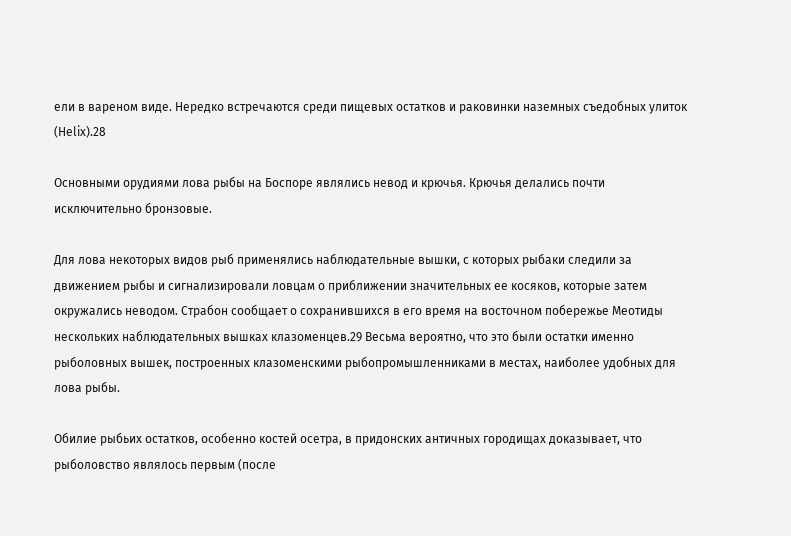ели в вареном виде. Нередко встречаются среди пищевых остатков и раковинки наземных съедобных улиток (Helix).28

Основными орудиями лова рыбы на Боспоре являлись невод и крючья. Крючья делались почти исключительно бронзовые.

Для лова некоторых видов рыб применялись наблюдательные вышки, с которых рыбаки следили за движением рыбы и сигнализировали ловцам о приближении значительных ее косяков, которые затем окружались неводом. Страбон сообщает о сохранившихся в его время на восточном побережье Меотиды нескольких наблюдательных вышках клазоменцев.29 Весьма вероятно, что это были остатки именно рыболовных вышек, построенных клазоменскими рыбопромышленниками в местах, наиболее удобных для лова рыбы.

Обилие рыбьих остатков, особенно костей осетра, в придонских античных городищах доказывает, что рыболовство являлось первым (после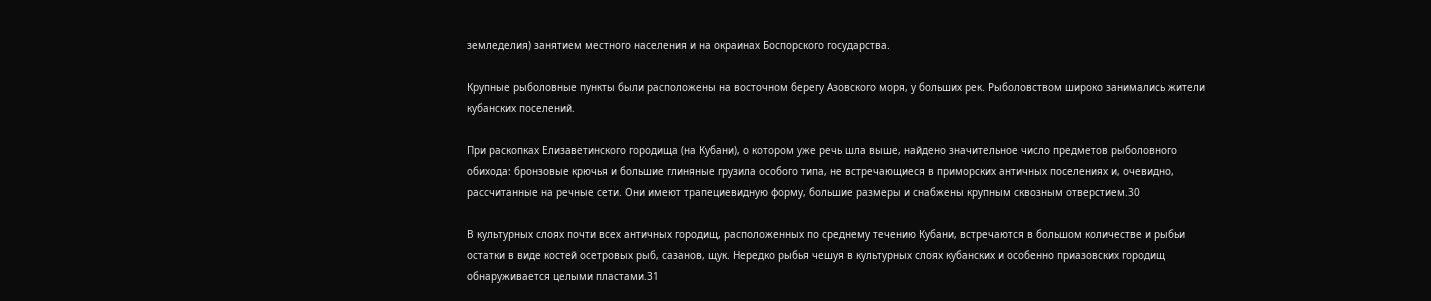земледелия) занятием местного населения и на окраинах Боспорского государства.

Крупные рыболовные пункты были расположены на восточном берегу Азовского моря, у больших рек. Рыболовством широко занимались жители кубанских поселений.

При раскопках Елизаветинского городища (на Кубани), о котором уже речь шла выше, найдено значительное число предметов рыболовного обихода: бронзовые крючья и большие глиняные грузила особого типа, не встречающиеся в приморских античных поселениях и, очевидно, рассчитанные на речные сети. Они имеют трапециевидную форму, большие размеры и снабжены крупным сквозным отверстием.30

В культурных слоях почти всех античных городищ, расположенных по среднему течению Кубани, встречаются в большом количестве и рыбьи остатки в виде костей осетровых рыб, сазанов, щук. Нередко рыбья чешуя в культурных слоях кубанских и особенно приазовских городищ обнаруживается целыми пластами.31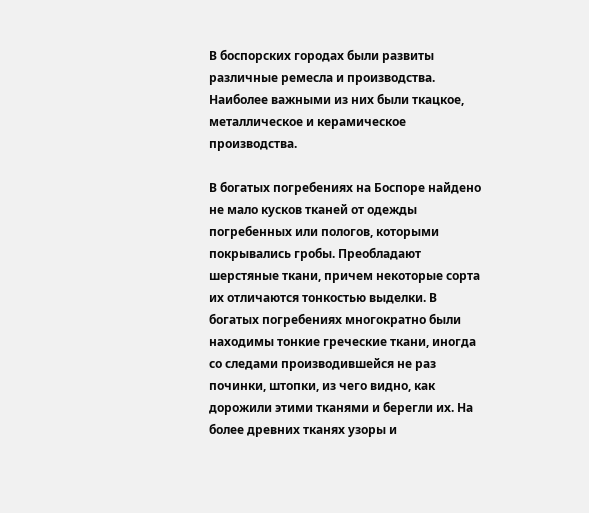В боспорских городах были развиты различные ремесла и производства. Наиболее важными из них были ткацкое, металлическое и керамическое производства.

В богатых погребениях на Боспоре найдено не мало кусков тканей от одежды погребенных или пологов, которыми покрывались гробы. Преобладают шерстяные ткани, причем некоторые сорта их отличаются тонкостью выделки. В богатых погребениях многократно были находимы тонкие греческие ткани, иногда со следами производившейся не раз починки, штопки, из чего видно, как дорожили этими тканями и берегли их. На более древних тканях узоры и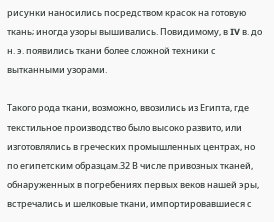рисунки наносились посредством красок на готовую ткань; иногда узоры вышивались. Повидимому, в IV в. до н. э. появились ткани более сложной техники с вытканными узорами.

Такого рода ткани, возможно, ввозились из Египта, где текстильное производство было высоко развито, или изготовлялись в греческих промышленных центрах, но по египетским образцам.32 В числе привозных тканей, обнаруженных в погребениях первых веков нашей эры, встречались и шелковые ткани, импортировавшиеся с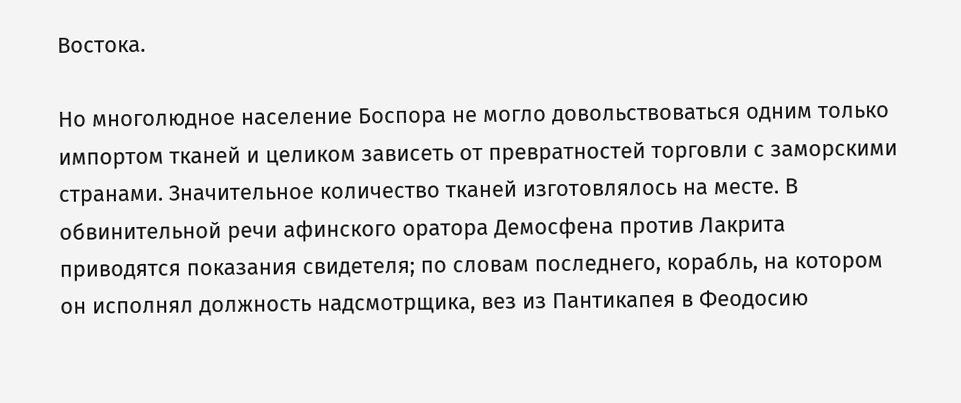Востока.

Но многолюдное население Боспора не могло довольствоваться одним только импортом тканей и целиком зависеть от превратностей торговли с заморскими странами. Значительное количество тканей изготовлялось на месте. В обвинительной речи афинского оратора Демосфена против Лакрита приводятся показания свидетеля; по словам последнего, корабль, на котором он исполнял должность надсмотрщика, вез из Пантикапея в Феодосию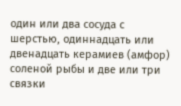один или два сосуда с шерстью, одиннадцать или двенадцать керамиев (амфор) соленой рыбы и две или три связки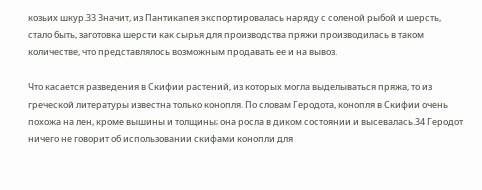козьих шкур.33 Значит, из Пантикапея экспортировалась наряду с соленой рыбой и шерсть, стало быть, заготовка шерсти как сырья для производства пряжи производилась в таком количестве, что представлялось возможным продавать ее и на вывоз.

Что касается разведения в Скифии растений, из которых могла выделываться пряжа, то из греческой литературы известна только конопля. По словам Геродота, конопля в Скифии очень похожа на лен, кроме вышины и толщины; она росла в диком состоянии и высевалась.34 Геродот ничего не говорит об использовании скифами конопли для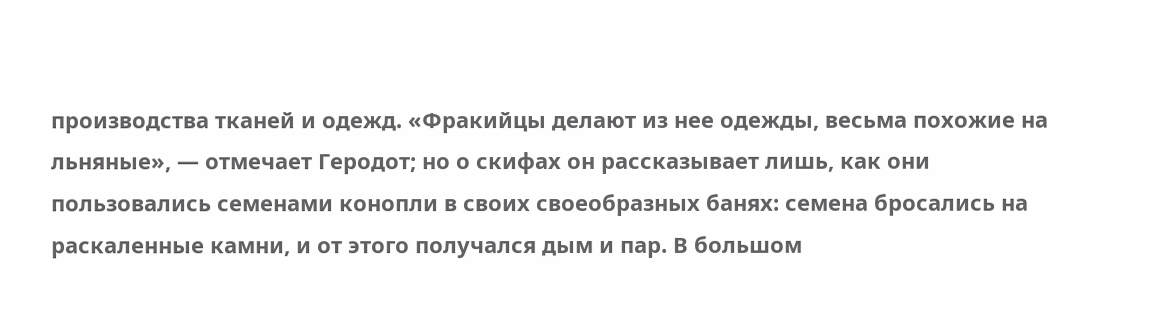производства тканей и одежд. «Фракийцы делают из нее одежды, весьма похожие на льняные», — отмечает Геродот; но о скифах он рассказывает лишь, как они пользовались семенами конопли в своих своеобразных банях: семена бросались на раскаленные камни, и от этого получался дым и пар. В большом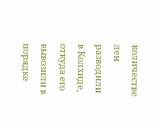количестве лен разводили в Колхиде, откуда его вывозили в порядке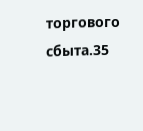торгового сбыта.35